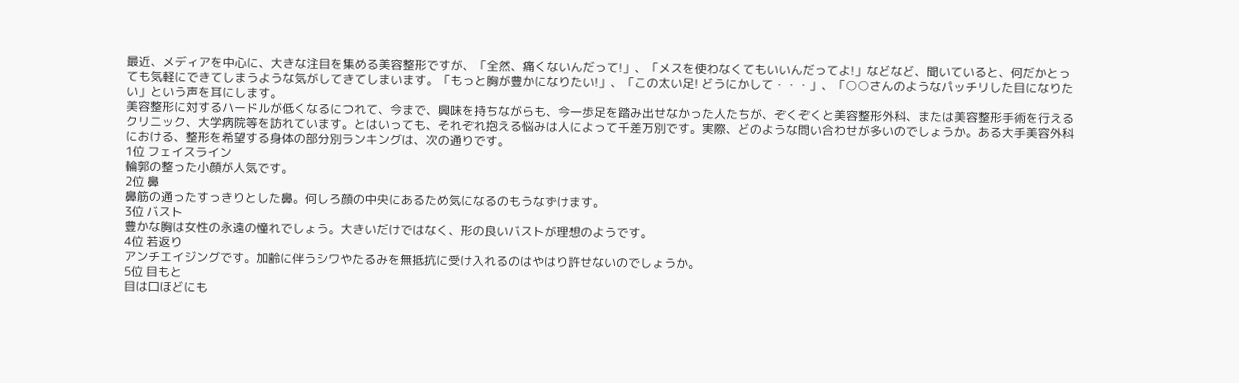最近、メディアを中心に、大きな注目を集める美容整形ですが、「全然、痛くないんだって!」、「メスを使わなくてもいいんだってよ!」などなど、聞いていると、何だかとっても気軽にできてしまうような気がしてきてしまいます。「もっと胸が豊かになりたい!」、「この太い足! どうにかして・・・」、「○○さんのようなパッチリした目になりたい」という声を耳にします。
美容整形に対するハードルが低くなるにつれて、今まで、興味を持ちながらも、今一歩足を踏み出せなかった人たちが、ぞくぞくと美容整形外科、または美容整形手術を行えるクリニック、大学病院等を訪れています。とはいっても、それぞれ抱える悩みは人によって千差万別です。実際、どのような問い合わせが多いのでしょうか。ある大手美容外科における、整形を希望する身体の部分別ランキングは、次の通りです。
1位 フェイスライン
輪郭の整った小顔が人気です。
2位 鼻
鼻筋の通ったすっきりとした鼻。何しろ顔の中央にあるため気になるのもうなずけます。
3位 バスト
豊かな胸は女性の永遠の憧れでしょう。大きいだけではなく、形の良いバストが理想のようです。
4位 若返り
アンチエイジングです。加齢に伴うシワやたるみを無抵抗に受け入れるのはやはり許せないのでしょうか。
5位 目もと
目は口ほどにも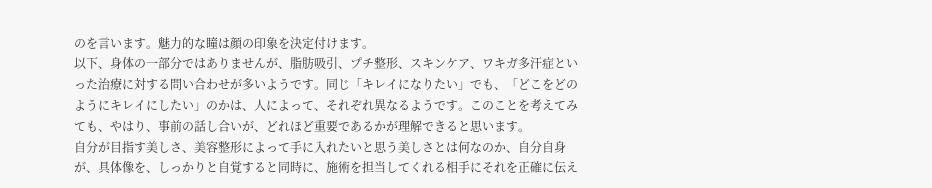のを言います。魅力的な瞳は顔の印象を決定付けます。
以下、身体の一部分ではありませんが、脂肪吸引、プチ整形、スキンケア、ワキガ多汗症といった治療に対する問い合わせが多いようです。同じ「キレイになりたい」でも、「どこをどのようにキレイにしたい」のかは、人によって、それぞれ異なるようです。このことを考えてみても、やはり、事前の話し合いが、どれほど重要であるかが理解できると思います。
自分が目指す美しさ、美容整形によって手に入れたいと思う美しさとは何なのか、自分自身が、具体像を、しっかりと自覚すると同時に、施術を担当してくれる相手にそれを正確に伝え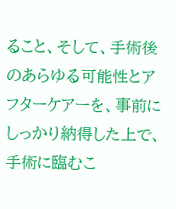ること、そして、手術後のあらゆる可能性とアフターケアーを、事前にしっかり納得した上で、手術に臨むこ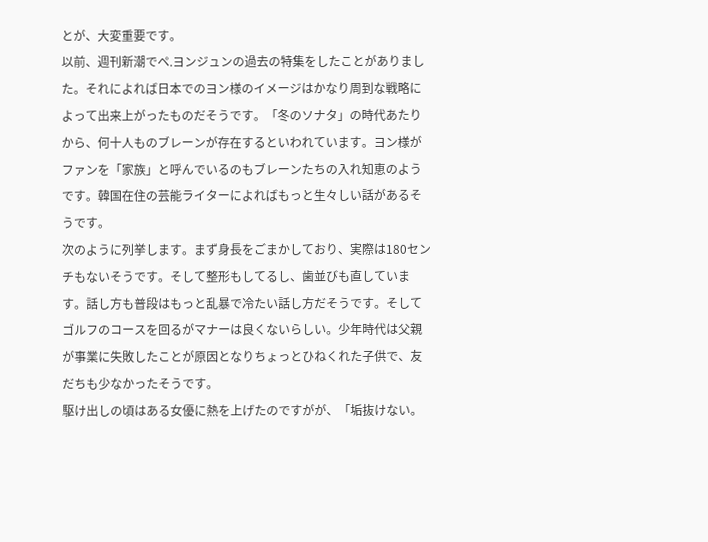とが、大変重要です。
以前、週刊新潮でペ.ヨンジュンの過去の特集をしたことがありました。それによれば日本でのヨン様のイメージはかなり周到な戦略によって出来上がったものだそうです。「冬のソナタ」の時代あたりから、何十人ものブレーンが存在するといわれています。ヨン様がファンを「家族」と呼んでいるのもブレーンたちの入れ知恵のようです。韓国在住の芸能ライターによればもっと生々しい話があるそうです。
次のように列挙します。まず身長をごまかしており、実際は180センチもないそうです。そして整形もしてるし、歯並びも直しています。話し方も普段はもっと乱暴で冷たい話し方だそうです。そしてゴルフのコースを回るがマナーは良くないらしい。少年時代は父親が事業に失敗したことが原因となりちょっとひねくれた子供で、友だちも少なかったそうです。
駆け出しの頃はある女優に熱を上げたのですがが、「垢抜けない。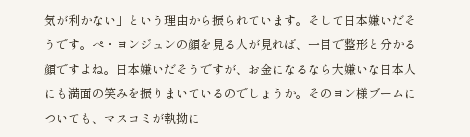気が利かない」という理由から振られています。そして日本嫌いだそうです。ぺ・ヨンジュンの顔を見る人が見れば、一目で整形と分かる顔ですよね。日本嫌いだそうですが、お金になるなら大嫌いな日本人にも満面の笑みを振りまいているのでしょうか。そのヨン様ブームについても、マスコミが執拗に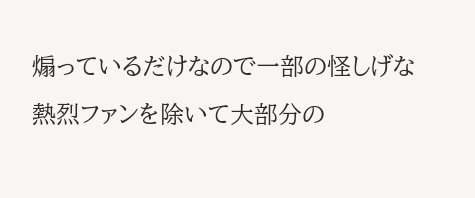煽っているだけなので一部の怪しげな熱烈ファンを除いて大部分の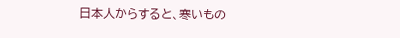日本人からすると、寒いもの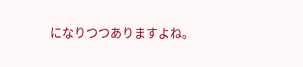になりつつありますよね。